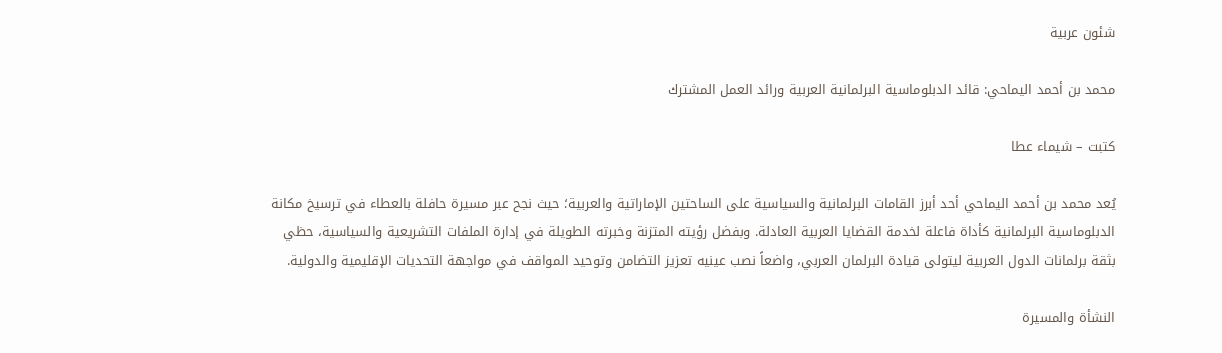شئون عربية

محمد بن أحمد اليماحي: قائد الدبلوماسية البرلمانية العربية ورائد العمل المشترك

كتبت – شيماء عطا

يُعد محمد بن أحمد اليماحي أحد أبرز القامات البرلمانية والسياسية على الساحتين الإماراتية والعربية؛ حيث نجح عبر مسيرة حافلة بالعطاء في ترسيخ مكانة الدبلوماسية البرلمانية كأداة فاعلة لخدمة القضايا العربية العادلة. وبفضل رؤيته المتزنة وخبرته الطويلة في إدارة الملفات التشريعية والسياسية، حظي بثقة برلمانات الدول العربية ليتولى قيادة البرلمان العربي، واضعاً نصب عينيه تعزيز التضامن وتوحيد المواقف في مواجهة التحديات الإقليمية والدولية.

النشأة والمسيرة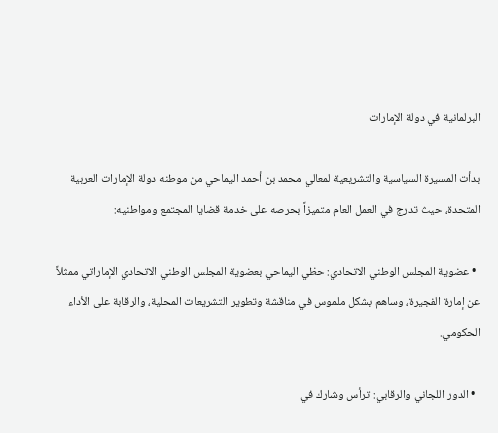البرلمانية في دولة الإمارات

بدأت المسيرة السياسية والتشريعية لمعالي محمد بن أحمد اليماحي من موطنه دولة الإمارات العربية المتحدة، حيث تدرج في العمل العام متميزاً بحرصه على خدمة قضايا المجتمع ومواطنيه:

  • عضوية المجلس الوطني الاتحادي: حظي اليماحي بعضوية المجلس الوطني الاتحادي الإماراتي ممثلاً عن إمارة الفجيرة، وساهم بشكل ملموس في مناقشة وتطوير التشريعات المحلية، والرقابة على الأداء الحكومي.

  • الدور اللجاني والرقابي: ترأس وشارك في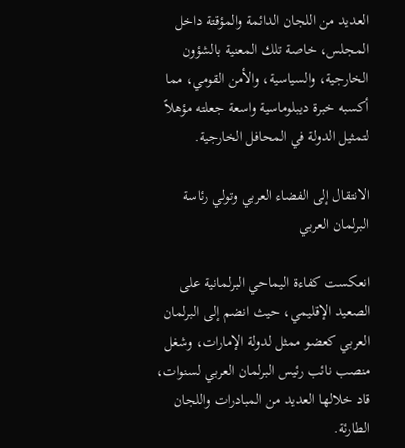العديد من اللجان الدائمة والمؤقتة داخل المجلس، خاصة تلك المعنية بالشؤون الخارجية، والسياسية، والأمن القومي، مما أكسبه خبرة ديبلوماسية واسعة جعلته مؤهلاً لتمثيل الدولة في المحافل الخارجية.

الانتقال إلى الفضاء العربي وتولي رئاسة البرلمان العربي

انعكست كفاءة اليماحي البرلمانية على الصعيد الإقليمي، حيث انضم إلى البرلمان العربي كعضو ممثل لدولة الإمارات، وشغل منصب نائب رئيس البرلمان العربي لسنوات، قاد خلالها العديد من المبادرات واللجان الطارئة.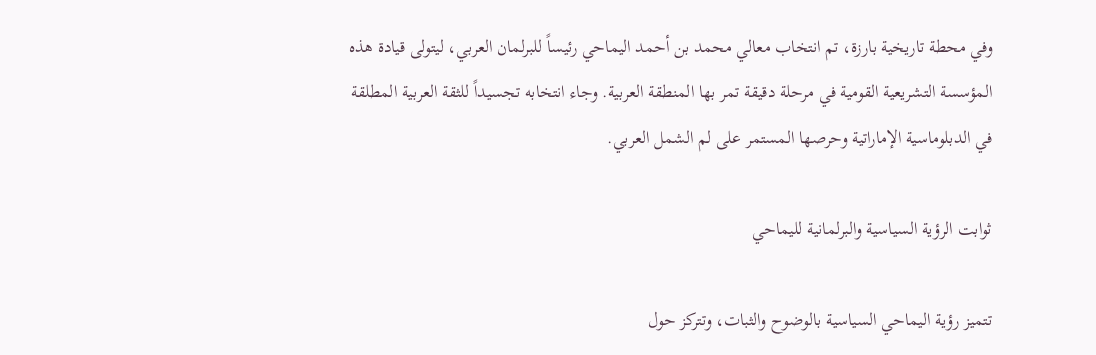وفي محطة تاريخية بارزة، تم انتخاب معالي محمد بن أحمد اليماحي رئيساً للبرلمان العربي، ليتولى قيادة هذه المؤسسة التشريعية القومية في مرحلة دقيقة تمر بها المنطقة العربية. وجاء انتخابه تجسيداً للثقة العربية المطلقة في الدبلوماسية الإماراتية وحرصها المستمر على لم الشمل العربي.

ثوابت الرؤية السياسية والبرلمانية لليماحي

تتميز رؤية اليماحي السياسية بالوضوح والثبات، وتتركز حول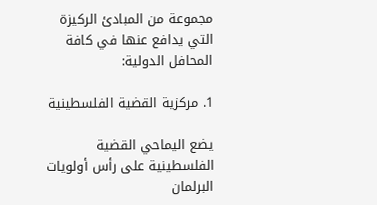مجموعة من المبادئ الركيزة التي يدافع عنها في كافة المحافل الدولية:

1. مركزية القضية الفلسطينية

يضع اليماحي القضية الفلسطينية على رأس أولويات البرلمان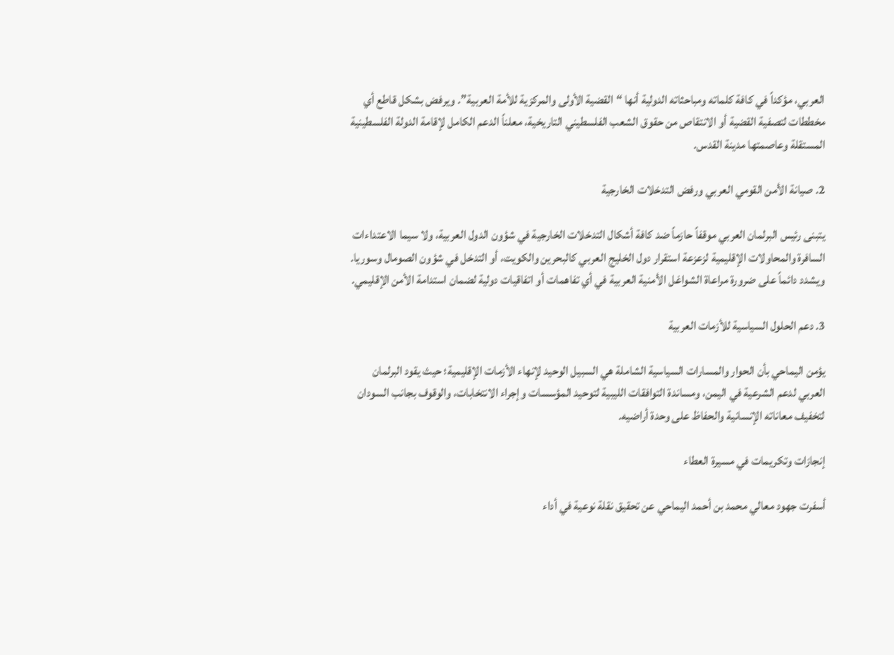العربي، مؤكداً في كافة كلماته ومباحثاته الدولية أنها “القضية الأولى والمركزية للأمة العربية”. ويرفض بشكل قاطع أي مخططات لتصفية القضية أو الانتقاص من حقوق الشعب الفلسطيني التاريخية، معلناً الدعم الكامل لإقامة الدولة الفلسطينية المستقلة وعاصمتها مدينة القدس.

2. صيانة الأمن القومي العربي ورفض التدخلات الخارجية

يتبنى رئيس البرلمان العربي موقفاً حازماً ضد كافة أشكال التدخلات الخارجية في شؤون الدول العربية، ولا سيما الاعتداءات السافرة والمحاولات الإقليمية لزعزعة استقرار دول الخليج العربي كالبحرين والكويت، أو التدخل في شؤون الصومال وسوريا. ويشدد دائماً على ضرورة مراعاة الشواغل الأمنية العربية في أي تفاهمات أو اتفاقيات دولية لضمان استدامة الأمن الإقليمي.

3. دعم الحلول السياسية للأزمات العربية

يؤمن اليماحي بأن الحوار والمسارات السياسية الشاملة هي السبيل الوحيد لإنهاء الأزمات الإقليمية؛ حيث يقود البرلمان العربي لدعم الشرعية في اليمن، ومساندة التوافقات الليبية لتوحيد المؤسسات وإجراء الانتخابات، والوقوف بجانب السودان لتخفيف معاناته الإنسانية والحفاظ على وحدة أراضيه.

إنجازات وتكريمات في مسيرة العطاء

أسفرت جهود معالي محمد بن أحمد اليماحي عن تحقيق نقلة نوعية في أداء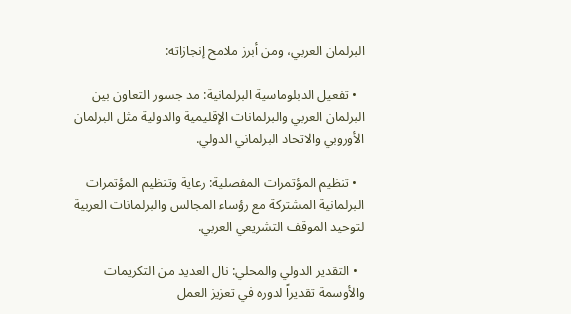البرلمان العربي، ومن أبرز ملامح إنجازاته:

  • تفعيل الدبلوماسية البرلمانية: مد جسور التعاون بين البرلمان العربي والبرلمانات الإقليمية والدولية مثل البرلمان الأوروبي والاتحاد البرلماني الدولي.

  • تنظيم المؤتمرات المفصلية: رعاية وتنظيم المؤتمرات البرلمانية المشتركة مع رؤساء المجالس والبرلمانات العربية لتوحيد الموقف التشريعي العربي.

  • التقدير الدولي والمحلي: نال العديد من التكريمات والأوسمة تقديراً لدوره في تعزيز العمل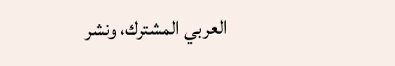العربي المشترك، ونشر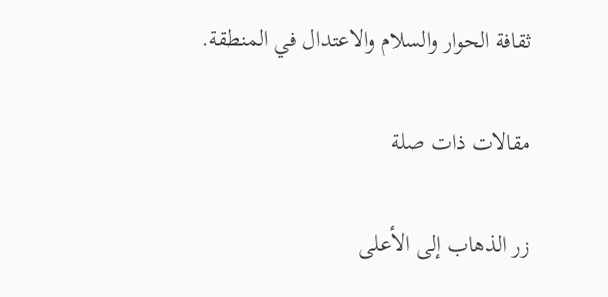ثقافة الحوار والسلام والاعتدال في المنطقة.

مقالات ذات صلة

زر الذهاب إلى الأعلى